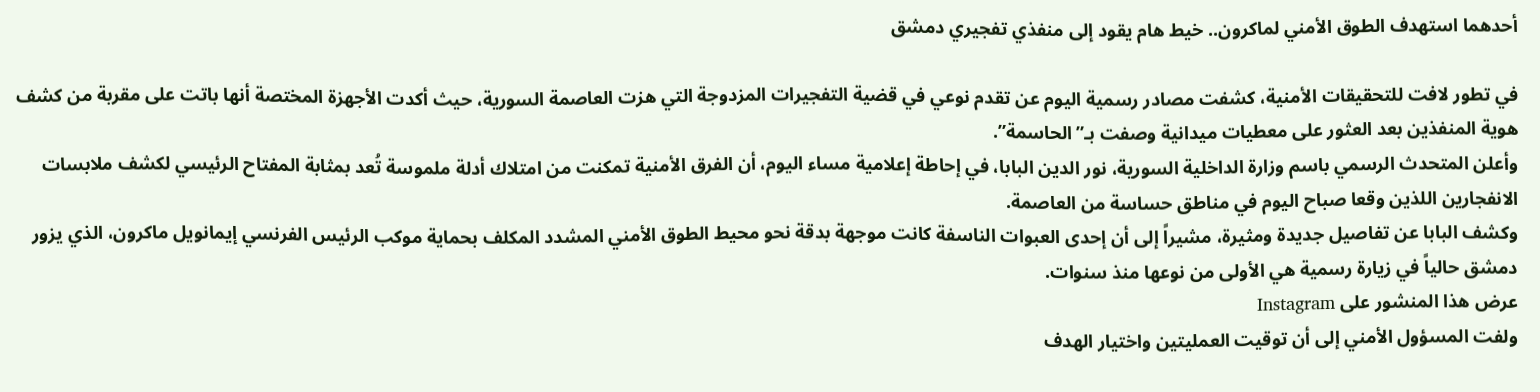أحدهما استهدف الطوق الأمني لماكرون.. خيط هام يقود إلى منفذي تفجيري دمشق

في تطور لافت للتحقيقات الأمنية، كشفت مصادر رسمية اليوم عن تقدم نوعي في قضية التفجيرات المزدوجة التي هزت العاصمة السورية، حيث أكدت الأجهزة المختصة أنها باتت على مقربة من كشف هوية المنفذين بعد العثور على معطيات ميدانية وصفت بـ”الحاسمة”.
وأعلن المتحدث الرسمي باسم وزارة الداخلية السورية، نور الدين البابا، في إحاطة إعلامية مساء اليوم، أن الفرق الأمنية تمكنت من امتلاك أدلة ملموسة تُعد بمثابة المفتاح الرئيسي لكشف ملابسات الانفجارين اللذين وقعا صباح اليوم في مناطق حساسة من العاصمة.
وكشف البابا عن تفاصيل جديدة ومثيرة، مشيراً إلى أن إحدى العبوات الناسفة كانت موجهة بدقة نحو محيط الطوق الأمني المشدد المكلف بحماية موكب الرئيس الفرنسي إيمانويل ماكرون، الذي يزور دمشق حالياً في زيارة رسمية هي الأولى من نوعها منذ سنوات.
عرض هذا المنشور على Instagram
ولفت المسؤول الأمني إلى أن توقيت العمليتين واختيار الهدف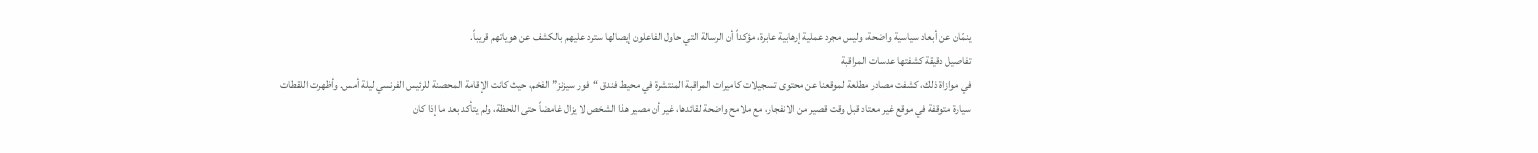ينمّان عن أبعاد سياسية واضحة، وليس مجرد عملية إرهابية عابرة، مؤكداً أن الرسالة التي حاول الفاعلون إيصالها سترد عليهم بالكشف عن هوياتهم قريباً.
تفاصيل دقيقة كشفتها عدسات المراقبة
في موازاة ذلك، كشفت مصادر مطلعة لموقعنا عن محتوى تسجيلات كاميرات المراقبة المنتشرة في محيط فندق “فور سيزنز” الفخم، حيث كانت الإقامة المحصنة للرئيس الفرنسي ليلة أمس. وأظهرت اللقطات سيارة متوقفة في موقع غير معتاد قبل وقت قصير من الانفجار، مع ملامح واضحة لقائدها، غير أن مصير هذا الشخص لا يزال غامضاً حتى اللحظة، ولم يتأكد بعد ما إذا كان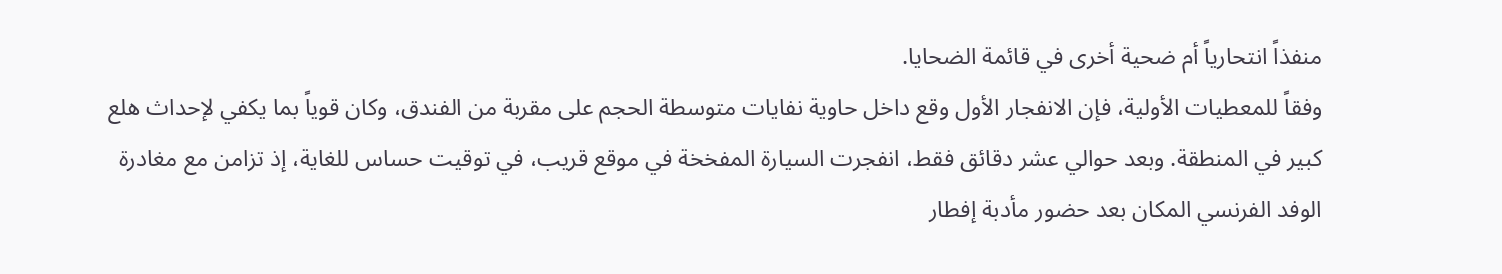منفذاً انتحارياً أم ضحية أخرى في قائمة الضحايا.
وفقاً للمعطيات الأولية، فإن الانفجار الأول وقع داخل حاوية نفايات متوسطة الحجم على مقربة من الفندق، وكان قوياً بما يكفي لإحداث هلع كبير في المنطقة. وبعد حوالي عشر دقائق فقط، انفجرت السيارة المفخخة في موقع قريب، في توقيت حساس للغاية، إذ تزامن مع مغادرة الوفد الفرنسي المكان بعد حضور مأدبة إفطار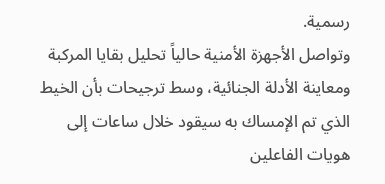رسمية.
وتواصل الأجهزة الأمنية حالياً تحليل بقايا المركبة ومعاينة الأدلة الجنائية، وسط ترجيحات بأن الخيط الذي تم الإمساك به سيقود خلال ساعات إلى هويات الفاعلين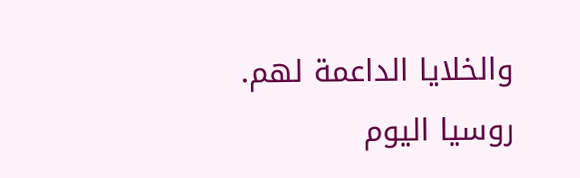والخلايا الداعمة لهم.
روسيا اليوم